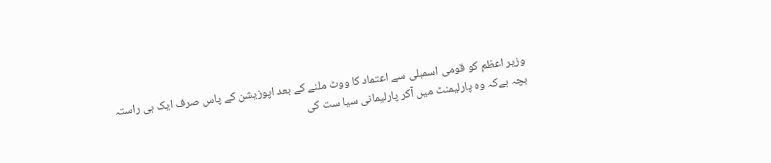وزیر اعظم کو قومی اسمبلی سے اعتماد کا ووٹ ملنے کے بعد اپوزیشن کے پاس صرف ایک ہی راستہ بچہ ہےکہ وہ پارلیمنٹ میں آکر پارلیمانی سیا ست کی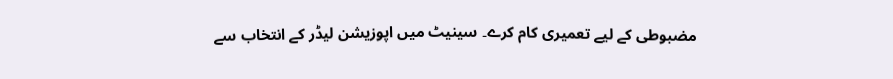مضبوطی کے لیے تعمیری کام کرے۔ سینیٹ میں اپوزیشن لیڈر کے انتخاب سے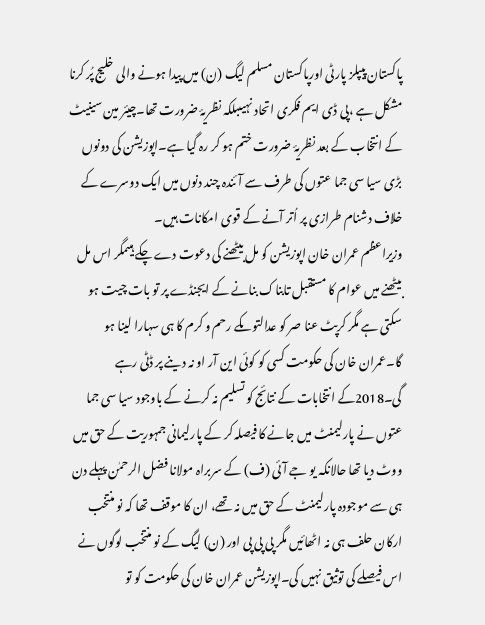پاکستان پیپلز پارٹی اورپاکستان مسلم لیگ (ن) میں پیدا ہونے والی خلیج پُر کرنا مشکل ہے ،پی ڈی ایم فکری اتحاد نہیںبلکہ نظریۂ ضرورت تھا۔چیئر مین سینیٹ کے انتخاب کے بعد نظریۂ ضرورت ختم ہو کر رہ گیا ہے۔اپوزیشن کی دونوں بڑی سیا سی جما عتوں کی طرف سے آئندہ چند دنوں میں ایک دوسرے کے خلاف دشنام طرازی پر اُتر آنے کے قوی امکانات ہیں۔
وزیراعظم عمران خان اپوزیشن کو مل بیٹھنے کی دعوت دے چکے ہیںمگر اس مل بیٹھنے میں عوام کا مستقبل تابناک بنانے کے ایجنڈے پر تو بات چیت ہو سکتی ہے مگر کرپٹ عنا صر کو عدالتوںکے رحم و کرم کا ہی سہارا لینا ہو گا۔عمران خان کی حکومت کسی کو کوئی این آر او نہ دینے پر ڈٹی رہے گی۔2018کے انتخابات کے نتائج کو تسلیم نہ کرنے کے باوجود سیا سی جما عتوں نے پارلیمنٹ میں جانے کا فیصلہ کر کے پارلیمانی جمہوریت کے حق میں ووٹ دیا تھا حالانکہ یو جے آئی (ف) کے سربراہ مولانا فضل الرحمٰن پہلے دن ہی سے موجودہ پارلیمنٹ کے حق میں نہ تھے، ان کا موقف تھا کہ نو منتخب ارکان حلف ہی نہ اٹھائیں مگر پی پی پی اور (ن) لیگ کے نو منتخب لوگوں نے اس فیصلے کی توثیق نہیں کی۔اپوزیشن عمران خان کی حکومت کو تو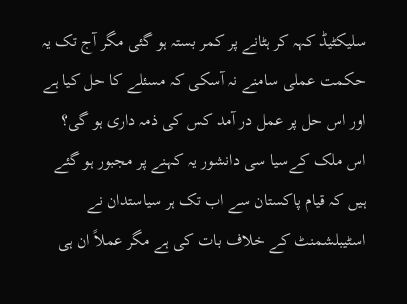سلیکٹیڈ کہہ کر ہٹانے پر کمر بستہ ہو گئی مگر آج تک یہ حکمت عملی سامنے نہ آسکی کہ مسئلے کا حل کیا ہے اور اس حل پر عمل در آمد کس کی ذمہ داری ہو گی؟
اس ملک کےسیا سی دانشور یہ کہنے پر مجبور ہو گئے ہیں کہ قیام پاکستان سے اب تک ہر سیاستدان نے اسٹیبلشمنٹ کے خلاف بات کی ہے مگر عملاً ان ہی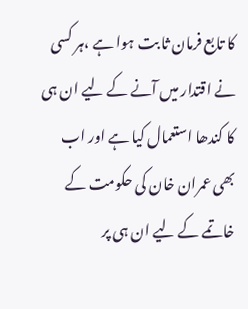کا تابع فرمان ثا بت ہوا ہے ،ہر کسی نے اقتدار میں آنے کے لیے ان ہی کا کندھا استعمال کیا ہے اور اب بھی عمران خان کی حکومت کے خاتمے کے لیے ان ہی پر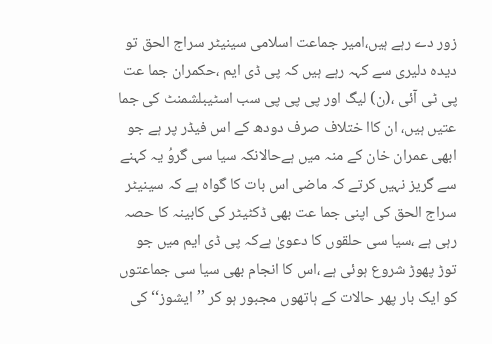زور دے رہے ہیں،امیر جماعت اسلامی سینیٹر سراج الحق تو دیدہ دلیری سے کہہ رہے ہیں کہ پی ڈی ایم ،حکمران جما عت پی ٹی آئی ،(ن) لیگ اور پی پی پی سب اسٹیبلشمنٹ کی جما عتیں ہیں، ان کاا ختلاف صرف دودھ کے اس فیڈر پر ہے جو ابھی عمران خان کے منہ میں ہےحالانکہ سیا سی گروُ یہ کہنے سے گریز نہیں کرتے کہ ماضی اس بات کا گواہ ہے کہ سینیٹر سراج الحق کی اپنی جما عت بھی ڈکٹیٹر کی کابینہ کا حصہ رہی ہے ،سیا سی حلقوں کا دعویٰ ہےکہ پی ڈی ایم میں جو توڑ پھوڑ شروع ہوئی ہے ،اس کا انجام بھی سیا سی جماعتوں کو ایک بار پھر حالات کے ہاتھوں مجبور ہو کر ’’ایشوز‘‘ کی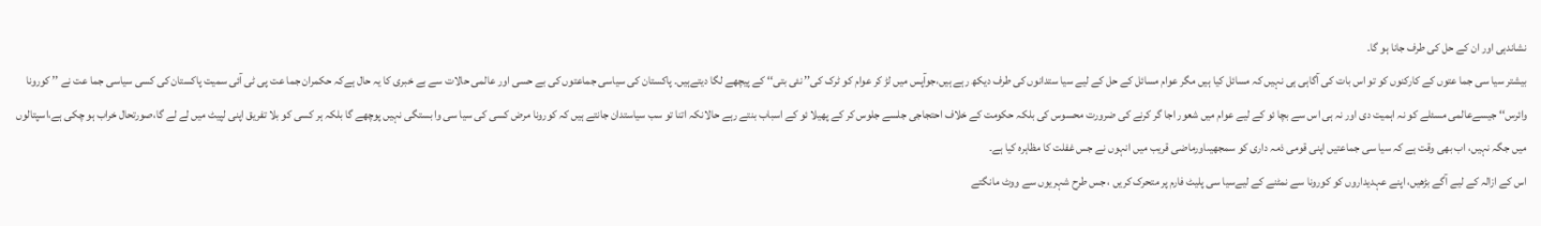نشاندہی اور ان کے حل کی طرف جانا ہو گا۔
بیشتر سیا سی جما عتوں کے کارکنوں کو تو اس بات کی آگاہی ہی نہیں کہ مسائل کیا ہیں مگر عوام مسائل کے حل کے لیے سیا ستدانوں کی طرف دیکھ رہے ہیں،جوآپس میں لڑ کر عوام کو ٹرک کی’’ نئی بتی‘‘ کے پیچھے لگا دیتےہیں۔ پاکستان کی سیاسی جماعتوں کی بے حسی اور عالمی حالات سے بے خبری کا یہ حال ہےکہ حکمران جما عت پی ٹی آئی سمیت پاکستان کی کسی سیاسی جما عت نے ’’ کورونا وائرس‘‘ جیسےعالمی مسئلے کو نہ اہمیت دی اور نہ ہی اس سے بچا ئو کے لیے عوام میں شعور اجا گر کرنے کی ضرورت محسوس کی بلکہ حکومت کے خلاف احتجاجی جلسے جلوس کر کے پھیلا ئو کے اسباب بنتے رہے حالانکہ اتنا تو سب سیاستدان جانتے ہیں کہ کورونا مرض کسی کی سیا سی وا بستگی نہیں پوچھے گا بلکہ ہر کسی کو بلا تفریق اپنی لپیٹ میں لے لے گا،صورتحال خراب ہو چکی ہے،اسپتالوں میں جگہ نہیں، اب بھی وقت ہے کہ سیا سی جماعتیں اپنی قومی ذمہ داری کو سمجھیںاورماضی قریب میں انہوں نے جس غفلت کا مظاہرہ کیا ہے۔
اس کے ازالہ کے لیے آگے بڑھیں، اپنے عہدیداروں کو کورونا سے نمٹنے کے لیےسیا سی پلیٹ فارم پر متحرک کریں ، جس طرح شہریوں سے ووٹ مانگتے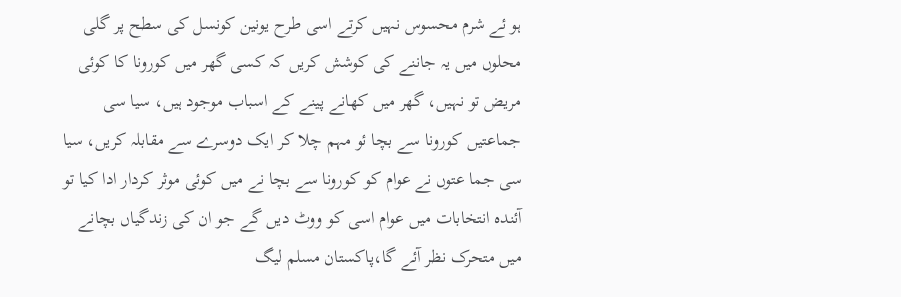ہو ئے شرم محسوس نہیں کرتے اسی طرح یونین کونسل کی سطح پر گلی محلوں میں یہ جاننے کی کوشش کریں کہ کسی گھر میں کورونا کا کوئی مریض تو نہیں، گھر میں کھانے پینے کے اسباب موجود ہیں، سیا سی جماعتیں کورونا سے بچا ئو مہم چلا کر ایک دوسرے سے مقابلہ کریں، سیا سی جما عتوں نے عوام کو کورونا سے بچا نے میں کوئی موثر کردار ادا کیا تو آئندہ انتخابات میں عوام اسی کو ووٹ دیں گے جو ان کی زندگیاں بچانے میں متحرک نظر آئے گا،پاکستان مسلم لیگ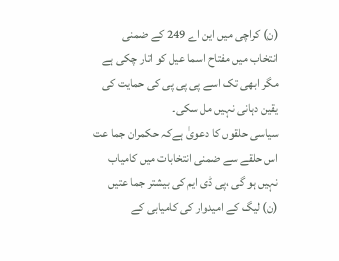(ن) کراچی میں این اے 249 کے ضمنی انتخاب میں مفتاح اسما عیل کو اتار چکی ہے مگر ابھی تک اسے پی پی پی کی حمایت کی یقین دہانی نہیں مل سکی۔
سیاسی حلقوں کا دعویٰ ہےکہ حکمران جما عت اس حلقے سے ضمنی انتخابات میں کامیاب نہیں ہو گی ،پی ڈی ایم کی بیشتر جما عتیں (ن) لیگ کے امیدوار کی کامیابی کے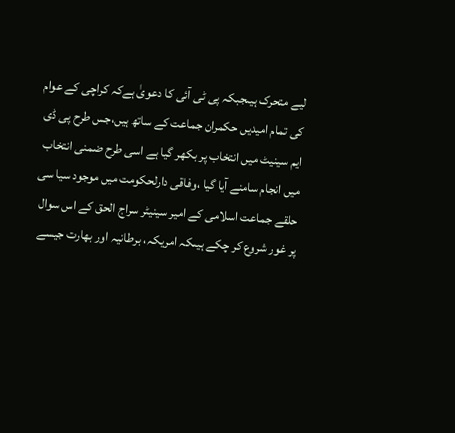لیے متحرک ہیںجبکہ پی ٹی آئی کا دعویٰ ہےکہ کراچی کے عوام کی تمام امیدیں حکمران جماعت کے ساتھ ہیں،جس طرح پی ڈی ایم سینیٹ میں انتخاب پر بکھر گیا ہے اسی طرح ضمنی انتخاب میں انجام سامنے آیا گیا ،وفاقی دارلحکومت میں موجود سیا سی حلقے جماعت اسلامی کے امیر سینیٹر سراج الحق کے اس سوال پر غور شروع کر چکے ہیںکہ امریکہ، برطانیہ اور بھارت جیسے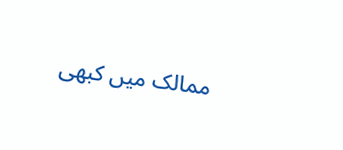ممالک میں کبھی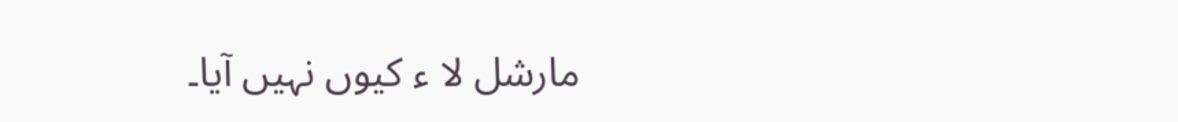مارشل لا ء کیوں نہیں آیا۔